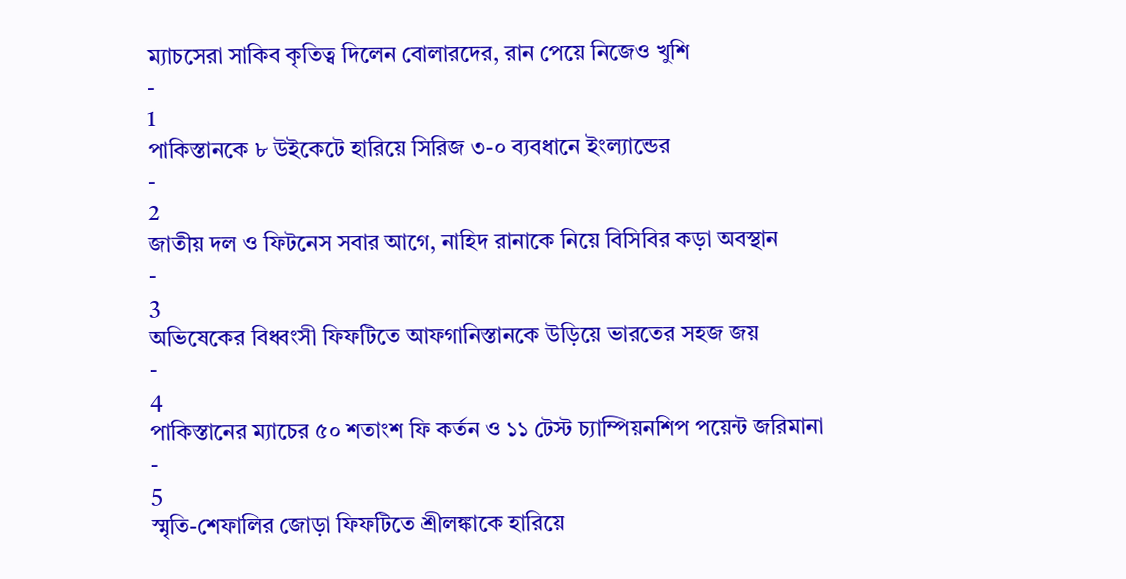ম্যাচসেরা সাকিব কৃতিত্ব দিলেন বোলারদের, রান পেয়ে নিজেও খুশি
-
1
পাকিস্তানকে ৮ উইকেটে হারিয়ে সিরিজ ৩-০ ব্যবধানে ইংল্যান্ডের
-
2
জাতীয় দল ও ফিটনেস সবার আগে, নাহিদ রানাকে নিয়ে বিসিবির কড়া অবস্থান
-
3
অভিষেকের বিধ্বংসী ফিফটিতে আফগানিস্তানকে উড়িয়ে ভারতের সহজ জয়
-
4
পাকিস্তানের ম্যাচের ৫০ শতাংশ ফি কর্তন ও ১১ টেস্ট চ্যাম্পিয়নশিপ পয়েন্ট জরিমানা
-
5
স্মৃতি-শেফালির জোড়া ফিফটিতে শ্রীলঙ্কাকে হারিয়ে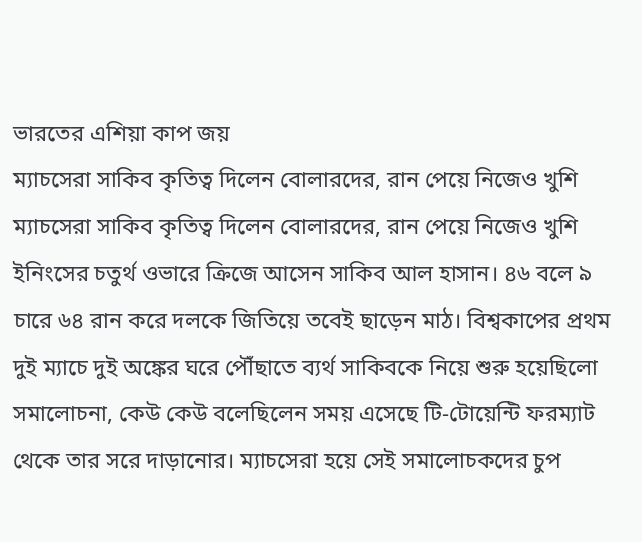ভারতের এশিয়া কাপ জয়
ম্যাচসেরা সাকিব কৃতিত্ব দিলেন বোলারদের, রান পেয়ে নিজেও খুশি
ম্যাচসেরা সাকিব কৃতিত্ব দিলেন বোলারদের, রান পেয়ে নিজেও খুশি
ইনিংসের চতুর্থ ওভারে ক্রিজে আসেন সাকিব আল হাসান। ৪৬ বলে ৯ চারে ৬৪ রান করে দলকে জিতিয়ে তবেই ছাড়েন মাঠ। বিশ্বকাপের প্রথম দুই ম্যাচে দুই অঙ্কের ঘরে পৌঁছাতে ব্যর্থ সাকিবকে নিয়ে শুরু হয়েছিলো সমালোচনা, কেউ কেউ বলেছিলেন সময় এসেছে টি-টোয়েন্টি ফরম্যাট থেকে তার সরে দাড়ানোর। ম্যাচসেরা হয়ে সেই সমালোচকদের চুপ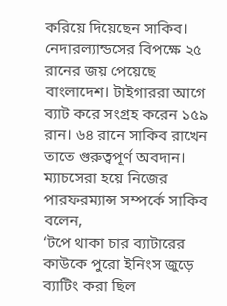করিয়ে দিয়েছেন সাকিব।
নেদারল্যান্ডসের বিপক্ষে ২৫ রানের জয় পেয়েছে বাংলাদেশ। টাইগাররা আগে ব্যাট করে সংগ্রহ করেন ১৫৯ রান। ৬৪ রানে সাকিব রাখেন তাতে গুরুত্বপূর্ণ অবদান। ম্যাচসেরা হয়ে নিজের পারফরম্যান্স সম্পর্কে সাকিব বলেন,
‘টপে থাকা চার ব্যাটারের কাউকে পুরো ইনিংস জুড়ে ব্যাটিং করা ছিল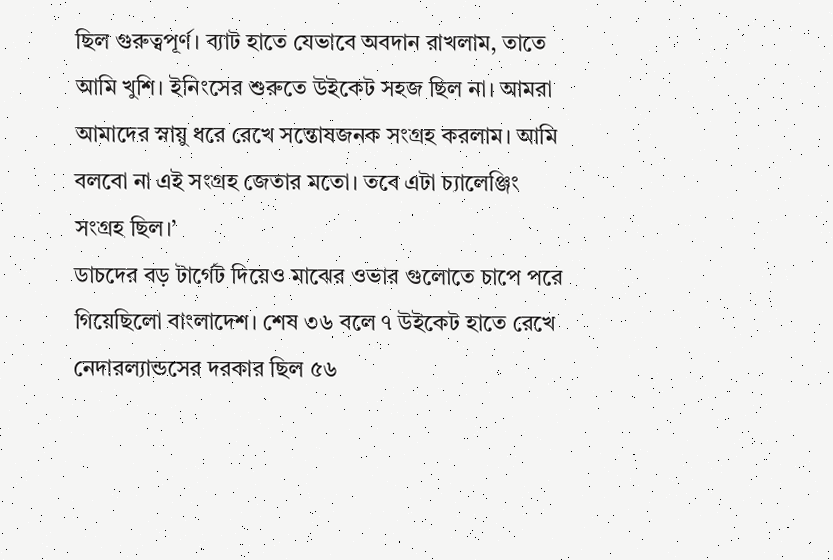ছিল গুরুত্বপূর্ণ। ব্যাট হাতে যেভাবে অবদান রাখলাম, তাতে আমি খুশি। ইনিংসের শুরুতে উইকেট সহজ ছিল না। আমরা আমাদের স্নায়ু ধরে রেখে সন্তোষজনক সংগ্রহ করলাম। আমি বলবো না এই সংগ্রহ জেতার মতো। তবে এটা চ্যালেঞ্জিং সংগ্রহ ছিল।’
ডাচদের বড় টার্গেট দিয়েও মাঝের ওভার গুলোতে চাপে পরে গিয়েছিলো বাংলাদেশ। শেষ ৩৬ বলে ৭ উইকেট হাতে রেখে নেদারল্যান্ডসের দরকার ছিল ৫৬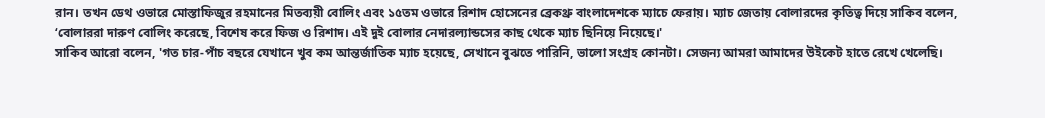রান। তখন ডেথ ওভারে মোস্তাফিজুর রহমানের মিতব্যয়ী বোলিং এবং ১৫তম ওভারে রিশাদ হোসেনের ব্রেকথ্রু বাংলাদেশকে ম্যাচে ফেরায়। ম্যাচ জেতায় বোলারদের কৃতিত্ব দিয়ে সাকিব বলেন,
‘বোলাররা দারুণ বোলিং করেছে, বিশেষ করে ফিজ ও রিশাদ। এই দুই বোলার নেদারল্যান্ডসের কাছ থেকে ম্যাচ ছিনিয়ে নিয়েছে।'
সাকিব আরো বলেন, 'গত চার-পাঁচ বছরে যেখানে খুব কম আন্তর্জাতিক ম্যাচ হয়েছে, সেখানে বুঝতে পারিনি, ভালো সংগ্রহ কোনটা। সেজন্য আমরা আমাদের উইকেট হাতে রেখে খেলেছি।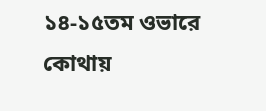১৪-১৫তম ওভারে কোথায়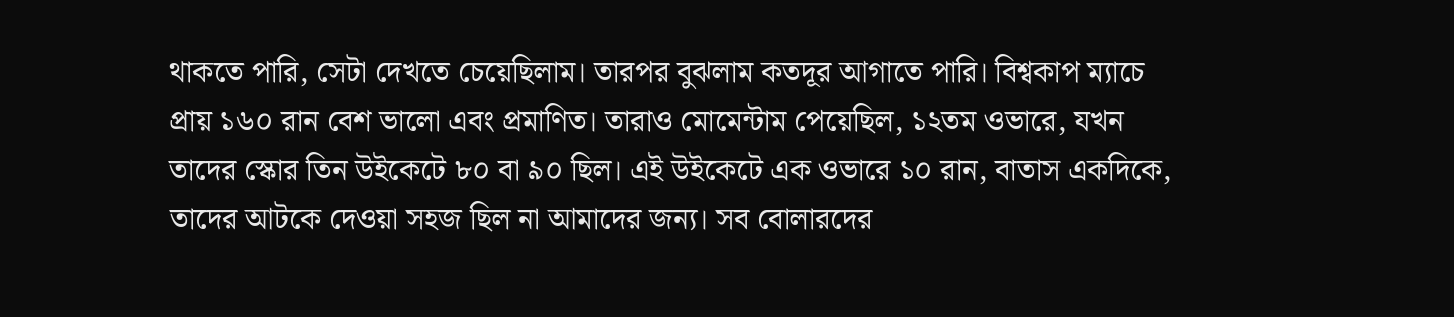থাকতে পারি, সেটা দেখতে চেয়েছিলাম। তারপর বুঝলাম কতদূর আগাতে পারি। বিশ্বকাপ ম্যাচে প্রায় ১৬০ রান বেশ ভালো এবং প্রমাণিত। তারাও মোমেন্টাম পেয়েছিল, ১২তম ওভারে, যখন তাদের স্কোর তিন উইকেটে ৮০ বা ৯০ ছিল। এই উইকেটে এক ওভারে ১০ রান, বাতাস একদিকে, তাদের আটকে দেওয়া সহজ ছিল না আমাদের জন্য। সব বোলারদের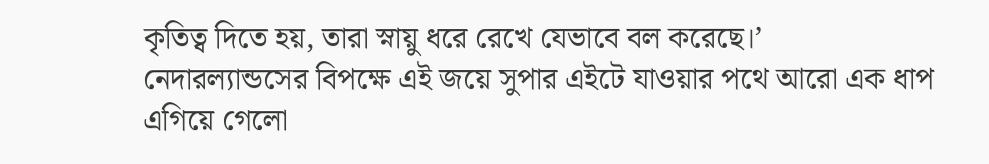কৃতিত্ব দিতে হয়, তারা স্নায়ু ধরে রেখে যেভাবে বল করেছে।’
নেদারল্যান্ডসের বিপক্ষে এই জয়ে সুপার এইটে যাওয়ার পথে আরো এক ধাপ এগিয়ে গেলো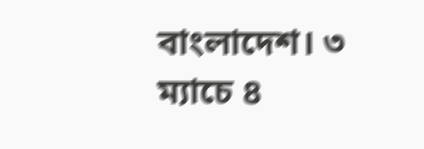বাংলাদেশ। ৩ ম্যাচে ৪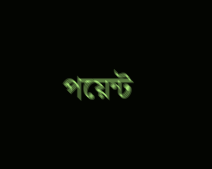পয়েন্ট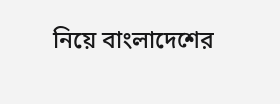নিয়ে বাংলাদেশের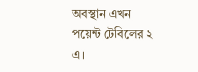অবস্থান এখন পয়েন্ট টেবিলের ২ এ।